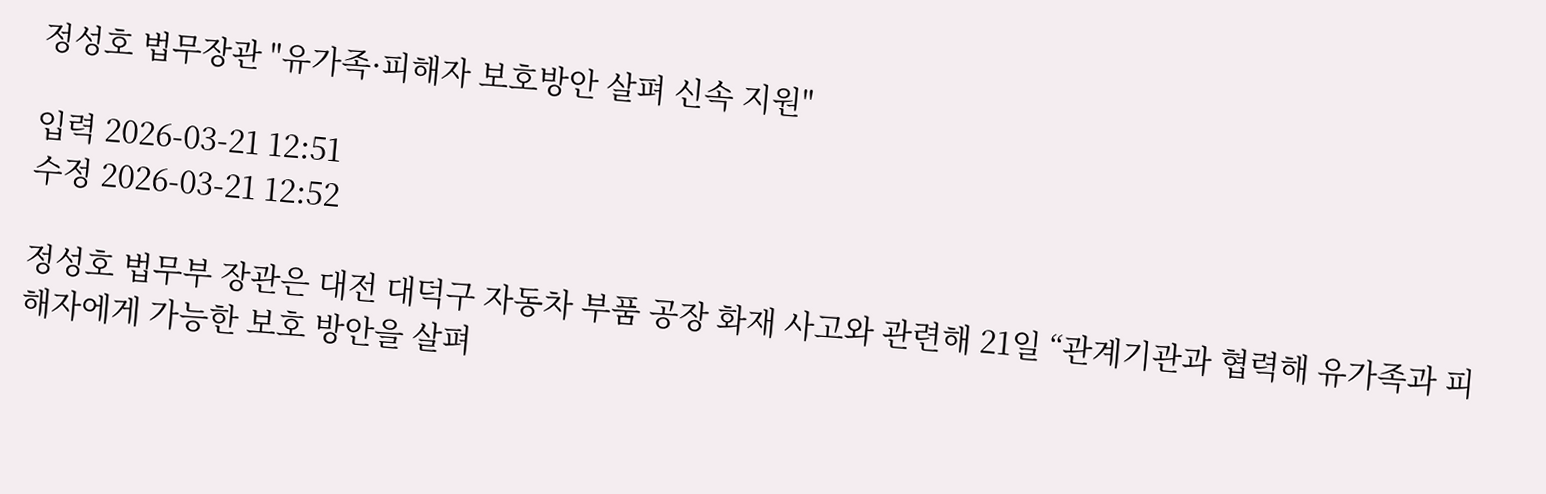정성호 법무장관 "유가족·피해자 보호방안 살펴 신속 지원"

입력 2026-03-21 12:51
수정 2026-03-21 12:52

정성호 법무부 장관은 대전 대덕구 자동차 부품 공장 화재 사고와 관련해 21일 “관계기관과 협력해 유가족과 피해자에게 가능한 보호 방안을 살펴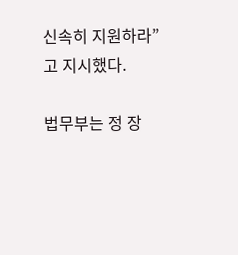신속히 지원하라”고 지시했다.

법무부는 정 장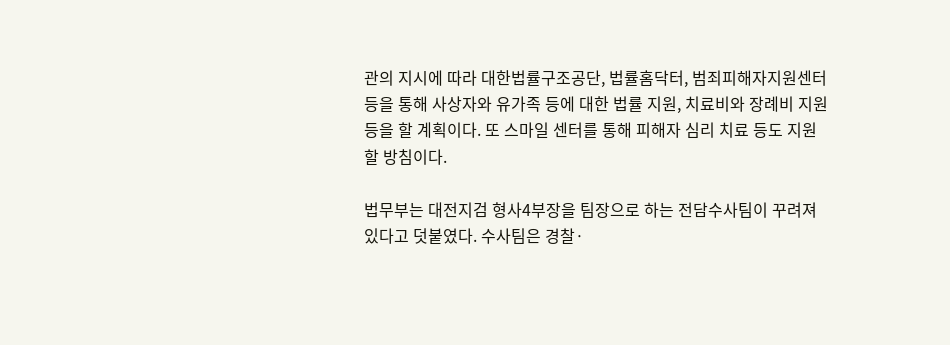관의 지시에 따라 대한법률구조공단, 법률홈닥터, 범죄피해자지원센터 등을 통해 사상자와 유가족 등에 대한 법률 지원, 치료비와 장례비 지원 등을 할 계획이다. 또 스마일 센터를 통해 피해자 심리 치료 등도 지원할 방침이다.

법무부는 대전지검 형사4부장을 팀장으로 하는 전담수사팀이 꾸려져 있다고 덧붙였다. 수사팀은 경찰·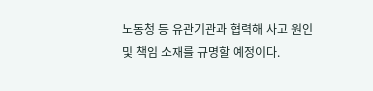노동청 등 유관기관과 협력해 사고 원인 및 책임 소재를 규명할 예정이다.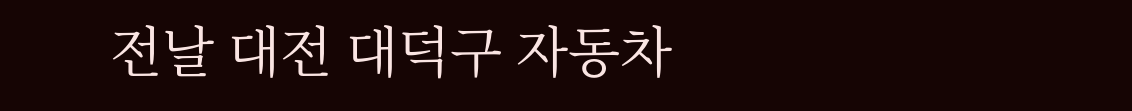전날 대전 대덕구 자동차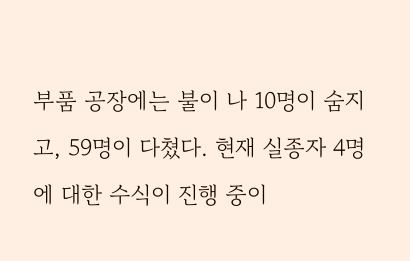부품 공장에는 불이 나 10명이 숨지고, 59명이 다쳤다. 현재 실종자 4명에 대한 수식이 진행 중이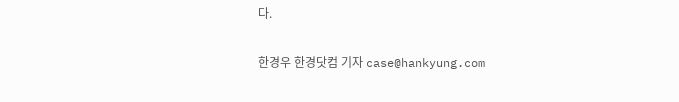다.

한경우 한경닷컴 기자 case@hankyung.com